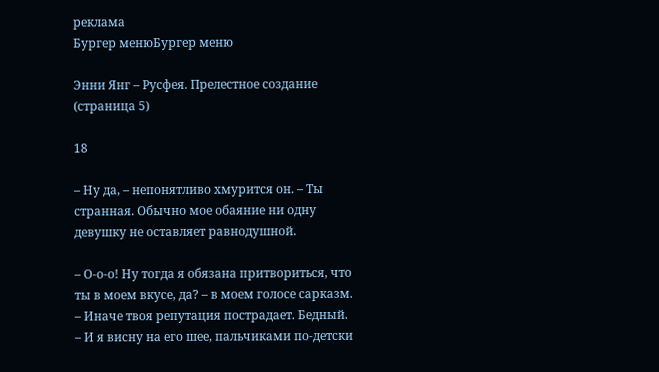реклама
Бургер менюБургер меню

Энни Янг – Русфея. Прелестное создание (страница 5)

18

– Ну да, – непонятливо хмурится он. – Ты странная. Обычно мое обаяние ни одну девушку не оставляет равнодушной.

– О-о-о! Ну тогда я обязана притвориться, что ты в моем вкусе, да? – в моем голосе сарказм. – Иначе твоя репутация пострадает. Бедный. – И я висну на его шее, пальчиками по-детски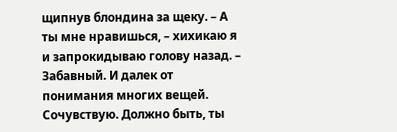щипнув блондина за щеку. – А ты мне нравишься, – хихикаю я и запрокидываю голову назад. – Забавный. И далек от понимания многих вещей. Сочувствую. Должно быть, ты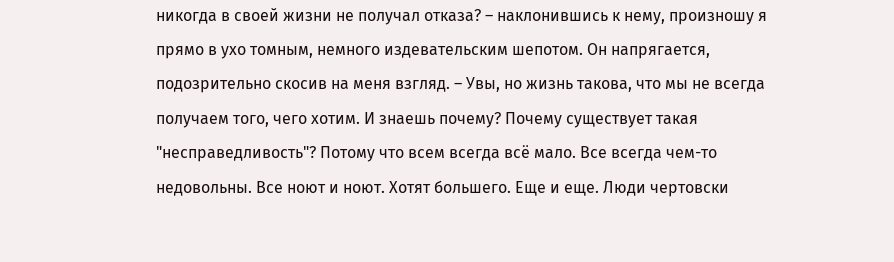никогда в своей жизни не получал отказа? – наклонившись к нему, произношу я прямо в ухо томным, немного издевательским шепотом. Он напрягается, подозрительно скосив на меня взгляд. – Увы, но жизнь такова, что мы не всегда получаем того, чего хотим. И знаешь почему? Почему существует такая "несправедливость"? Потому что всем всегда всё мало. Все всегда чем-то недовольны. Все ноют и ноют. Хотят большего. Еще и еще. Люди чертовски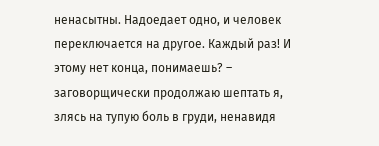ненасытны. Надоедает одно, и человек переключается на другое. Каждый раз! И этому нет конца, понимаешь? – заговорщически продолжаю шептать я, злясь на тупую боль в груди, ненавидя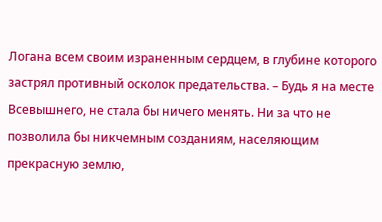Логана всем своим израненным сердцем, в глубине которого застрял противный осколок предательства. – Будь я на месте Всевышнего, не стала бы ничего менять. Ни за что не позволила бы никчемным созданиям, населяющим прекрасную землю,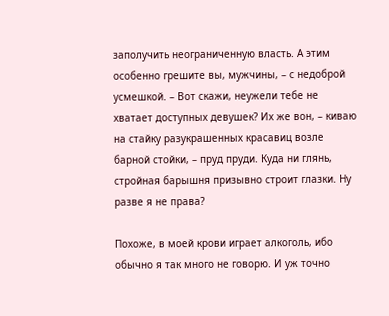заполучить неограниченную власть. А этим особенно грешите вы, мужчины, – с недоброй усмешкой. – Вот скажи, неужели тебе не хватает доступных девушек? Их же вон, – киваю на стайку разукрашенных красавиц возле барной стойки, – пруд пруди. Куда ни глянь, стройная барышня призывно строит глазки. Ну разве я не права?

Похоже, в моей крови играет алкоголь, ибо обычно я так много не говорю. И уж точно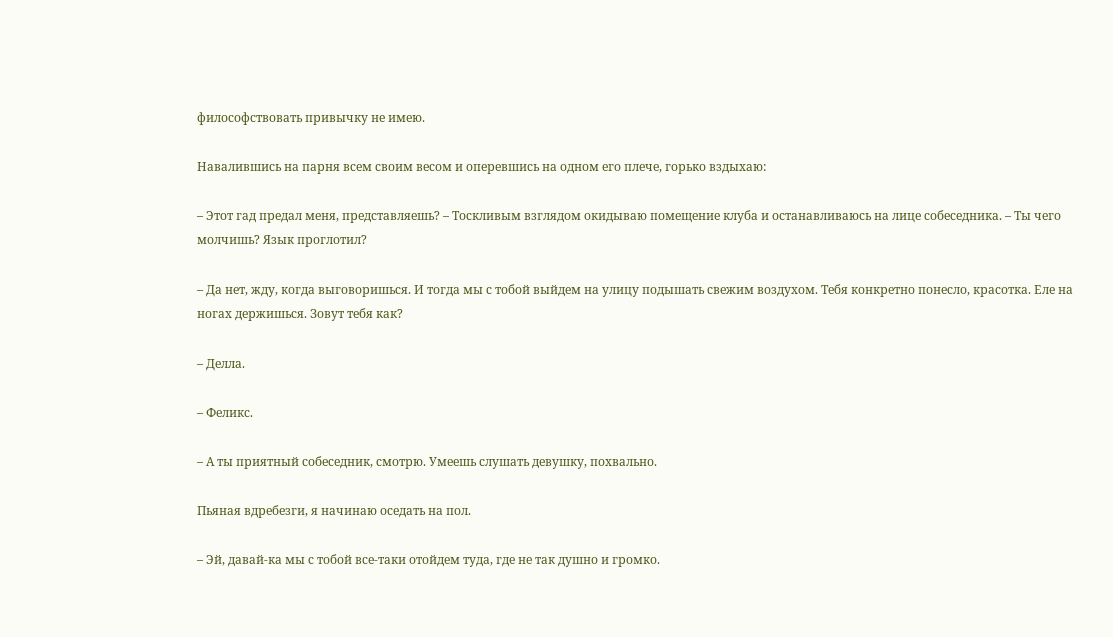философствовать привычку не имею.

Навалившись на парня всем своим весом и оперевшись на одном его плече, горько вздыхаю:

– Этот гад предал меня, представляешь? – Тоскливым взглядом окидываю помещение клуба и останавливаюсь на лице собеседника. – Ты чего молчишь? Язык проглотил?

– Да нет, жду, когда выговоришься. И тогда мы с тобой выйдем на улицу подышать свежим воздухом. Тебя конкретно понесло, красотка. Еле на ногах держишься. Зовут тебя как?

– Делла.

– Феликс.

– А ты приятный собеседник, смотрю. Умеешь слушать девушку, похвально.

Пьяная вдребезги, я начинаю оседать на пол.

– Эй, давай-ка мы с тобой все-таки отойдем туда, где не так душно и громко.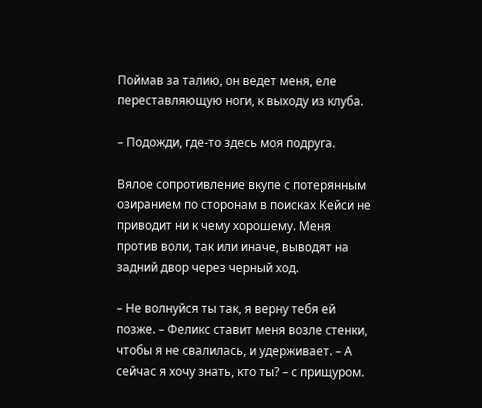Поймав за талию, он ведет меня, еле переставляющую ноги, к выходу из клуба.

– Подожди, где-то здесь моя подруга.

Вялое сопротивление вкупе с потерянным озиранием по сторонам в поисках Кейси не приводит ни к чему хорошему. Меня против воли, так или иначе, выводят на задний двор через черный ход.

– Не волнуйся ты так, я верну тебя ей позже. – Феликс ставит меня возле стенки, чтобы я не свалилась, и удерживает. – А сейчас я хочу знать, кто ты? – с прищуром.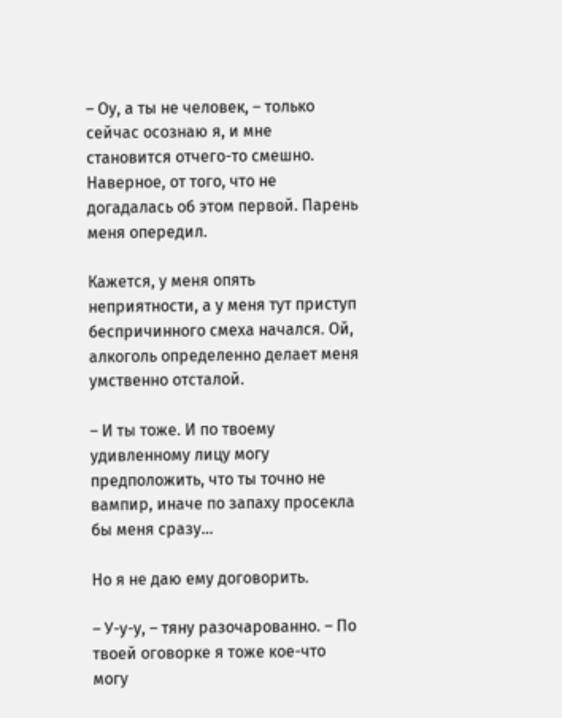– Оу, а ты не человек, – только сейчас осознаю я, и мне становится отчего-то смешно. Наверное, от того, что не догадалась об этом первой. Парень меня опередил.

Кажется, у меня опять неприятности, а у меня тут приступ беспричинного смеха начался. Ой, алкоголь определенно делает меня умственно отсталой.

– И ты тоже. И по твоему удивленному лицу могу предположить, что ты точно не вампир, иначе по запаху просекла бы меня сразу…

Но я не даю ему договорить.

– У-у-у, – тяну разочарованно. – По твоей оговорке я тоже кое-что могу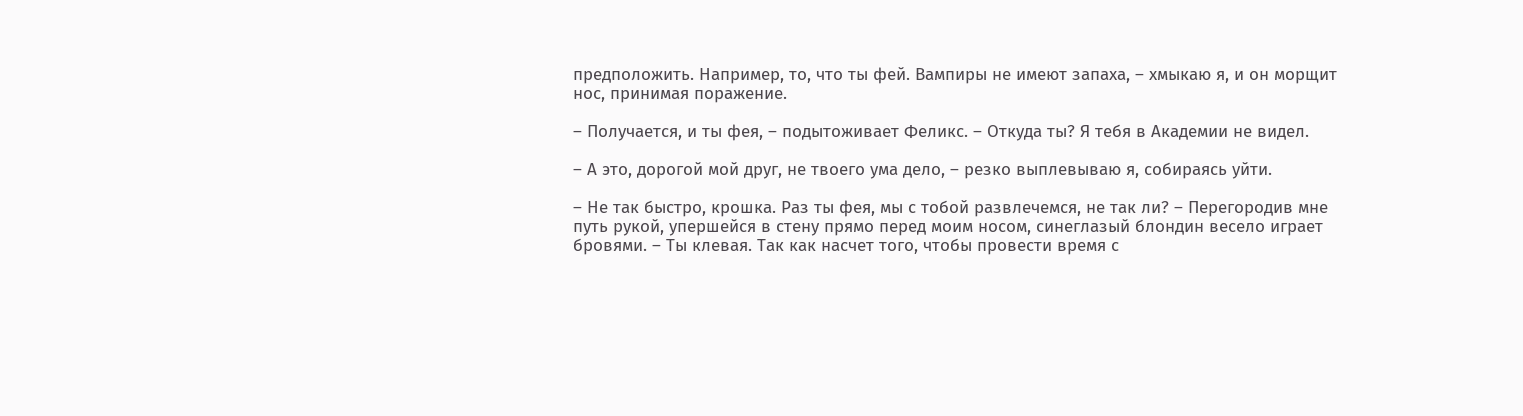предположить. Например, то, что ты фей. Вампиры не имеют запаха, – хмыкаю я, и он морщит нос, принимая поражение.

– Получается, и ты фея, – подытоживает Феликс. – Откуда ты? Я тебя в Академии не видел.

– А это, дорогой мой друг, не твоего ума дело, – резко выплевываю я, собираясь уйти.

– Не так быстро, крошка. Раз ты фея, мы с тобой развлечемся, не так ли? – Перегородив мне путь рукой, упершейся в стену прямо перед моим носом, синеглазый блондин весело играет бровями. – Ты клевая. Так как насчет того, чтобы провести время с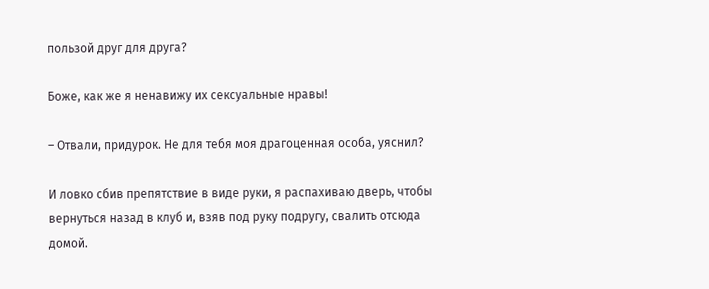пользой друг для друга?

Боже, как же я ненавижу их сексуальные нравы!

– Отвали, придурок. Не для тебя моя драгоценная особа, уяснил?

И ловко сбив препятствие в виде руки, я распахиваю дверь, чтобы вернуться назад в клуб и, взяв под руку подругу, свалить отсюда домой.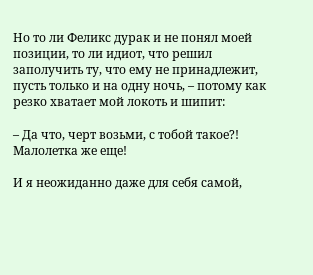Но то ли Феликс дурак и не понял моей позиции, то ли идиот, что решил заполучить ту, что ему не принадлежит, пусть только и на одну ночь, – потому как резко хватает мой локоть и шипит:

– Да что, черт возьми, с тобой такое?! Малолетка же еще!

И я неожиданно даже для себя самой,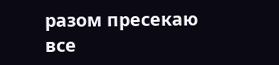разом пресекаю все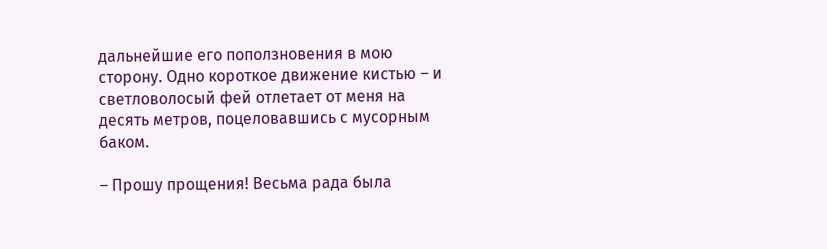дальнейшие его поползновения в мою сторону. Одно короткое движение кистью – и светловолосый фей отлетает от меня на десять метров, поцеловавшись с мусорным баком.

– Прошу прощения! Весьма рада была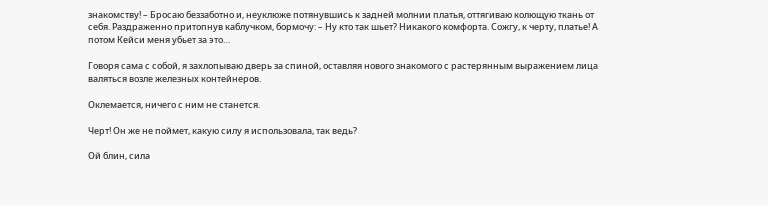знакомству! – Бросаю беззаботно и, неуклюже потянувшись к задней молнии платья, оттягиваю колющую ткань от себя. Раздраженно притопнув каблучком, бормочу: – Ну кто так шьет? Никакого комфорта. Сожгу, к черту, платье! А потом Кейси меня убьет за это…

Говоря сама с собой, я захлопываю дверь за спиной, оставляя нового знакомого с растерянным выражением лица валяться возле железных контейнеров.

Оклемается, ничего с ним не станется.

Черт! Он же не поймет, какую силу я использовала, так ведь?

Ой блин, сила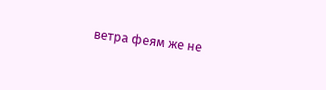ветра феям же не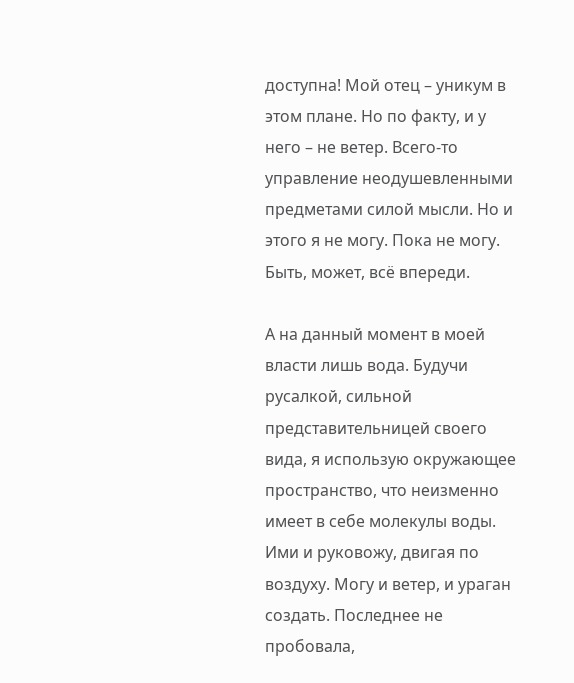доступна! Мой отец – уникум в этом плане. Но по факту, и у него – не ветер. Всего-то управление неодушевленными предметами силой мысли. Но и этого я не могу. Пока не могу. Быть, может, всё впереди.

А на данный момент в моей власти лишь вода. Будучи русалкой, сильной представительницей своего вида, я использую окружающее пространство, что неизменно имеет в себе молекулы воды. Ими и руковожу, двигая по воздуху. Могу и ветер, и ураган создать. Последнее не пробовала,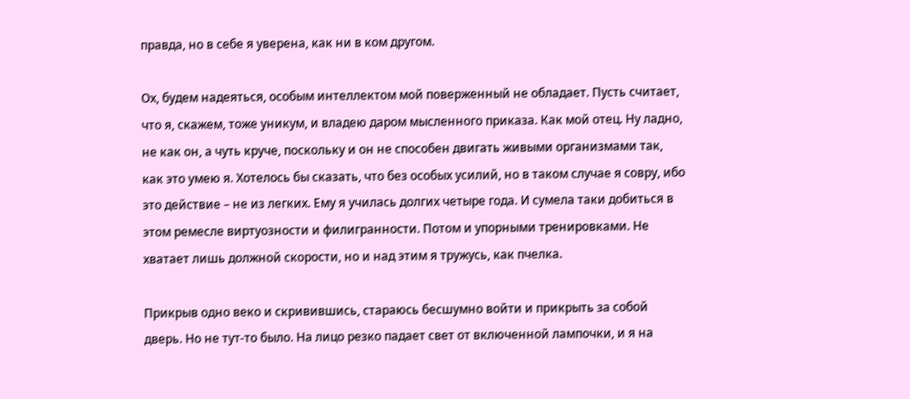правда, но в себе я уверена, как ни в ком другом.

Ох, будем надеяться, особым интеллектом мой поверженный не обладает. Пусть считает, что я, скажем, тоже уникум, и владею даром мысленного приказа. Как мой отец. Ну ладно, не как он, а чуть круче, поскольку и он не способен двигать живыми организмами так, как это умею я. Хотелось бы сказать, что без особых усилий, но в таком случае я совру, ибо это действие – не из легких. Ему я училась долгих четыре года. И сумела таки добиться в этом ремесле виртуозности и филигранности. Потом и упорными тренировками. Не хватает лишь должной скорости, но и над этим я тружусь, как пчелка.

Прикрыв одно веко и скривившись, стараюсь бесшумно войти и прикрыть за собой дверь. Но не тут-то было. На лицо резко падает свет от включенной лампочки, и я на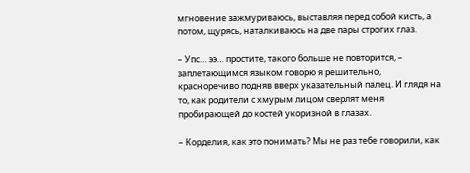мгновение зажмуриваюсь, выставляя перед собой кисть, а потом, щурясь, наталкиваюсь на две пары строгих глаз.

– Упс… ээ… простите, такого больше не повторится, – заплетающимся языком говорю я решительно, красноречиво подняв вверх указательный палец. И глядя на то, как родители с хмурым лицом сверлят меня пробирающей до костей укоризной в глазах.

– Корделия, как это понимать? Мы не раз тебе говорили, как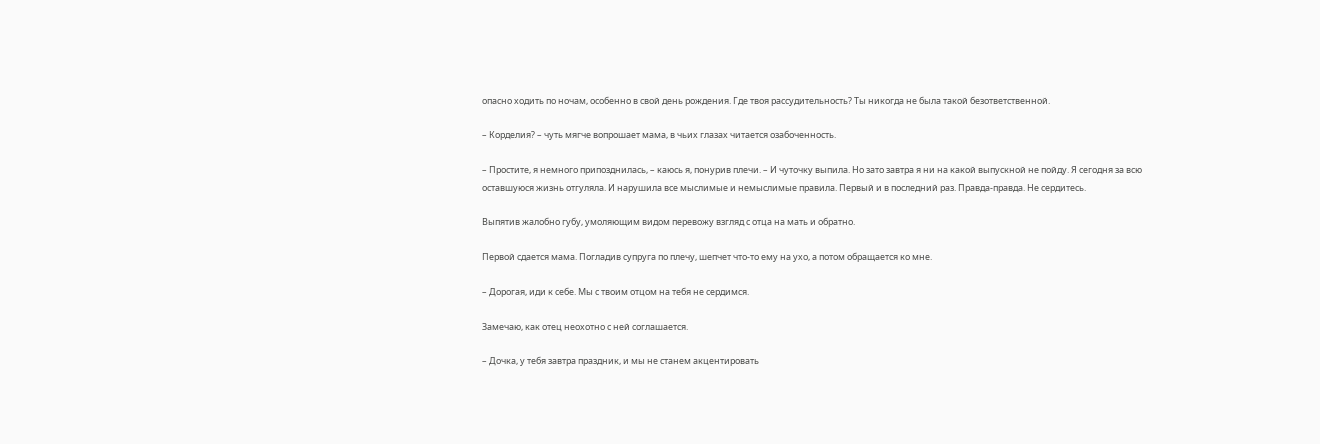опасно ходить по ночам, особенно в свой день рождения. Где твоя рассудительность? Ты никогда не была такой безответственной.

– Корделия? – чуть мягче вопрошает мама, в чьих глазах читается озабоченность.

– Простите, я немного припозднилась, – каюсь я, понурив плечи. – И чуточку выпила. Но зато завтра я ни на какой выпускной не пойду. Я сегодня за всю оставшуюся жизнь отгуляла. И нарушила все мыслимые и немыслимые правила. Первый и в последний раз. Правда-правда. Не сердитесь.

Выпятив жалобно губу, умоляющим видом перевожу взгляд с отца на мать и обратно.

Первой сдается мама. Погладив супруга по плечу, шепчет что-то ему на ухо, а потом обращается ко мне.

– Дорогая, иди к себе. Мы с твоим отцом на тебя не сердимся.

Замечаю, как отец неохотно с ней соглашается.

– Дочка, у тебя завтра праздник, и мы не станем акцентировать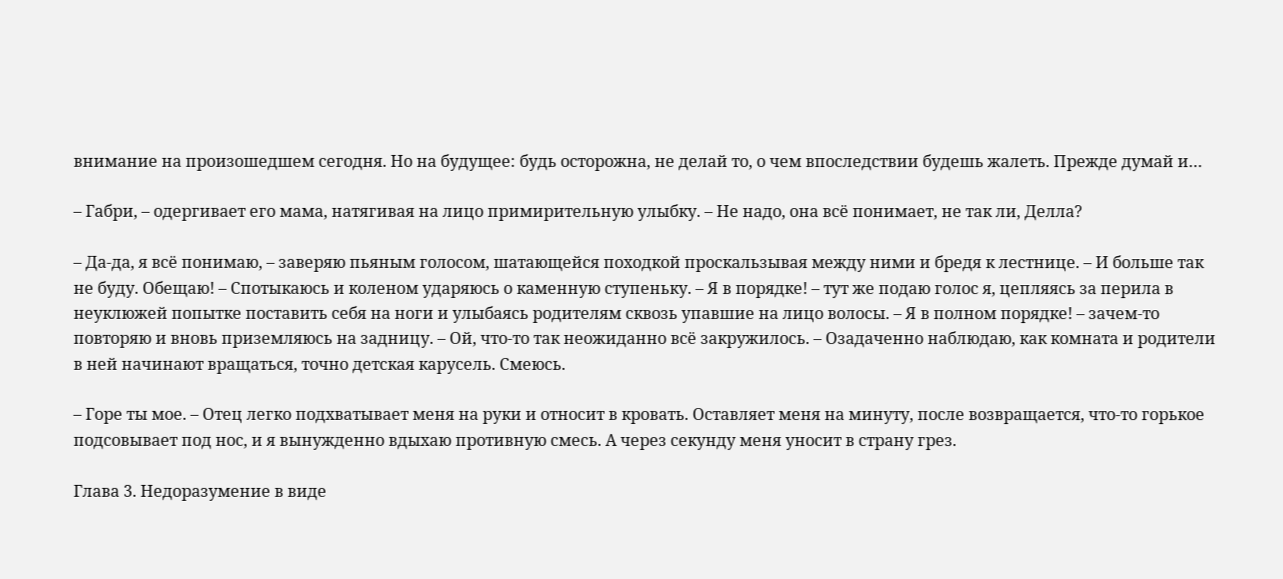внимание на произошедшем сегодня. Но на будущее: будь осторожна, не делай то, о чем впоследствии будешь жалеть. Прежде думай и…

– Габри, – одергивает его мама, натягивая на лицо примирительную улыбку. – Не надо, она всё понимает, не так ли, Делла?

– Да-да, я всё понимаю, – заверяю пьяным голосом, шатающейся походкой проскальзывая между ними и бредя к лестнице. – И больше так не буду. Обещаю! – Спотыкаюсь и коленом ударяюсь о каменную ступеньку. – Я в порядке! – тут же подаю голос я, цепляясь за перила в неуклюжей попытке поставить себя на ноги и улыбаясь родителям сквозь упавшие на лицо волосы. – Я в полном порядке! – зачем-то повторяю и вновь приземляюсь на задницу. – Ой, что-то так неожиданно всё закружилось. – Озадаченно наблюдаю, как комната и родители в ней начинают вращаться, точно детская карусель. Смеюсь.

– Горе ты мое. – Отец легко подхватывает меня на руки и относит в кровать. Оставляет меня на минуту, после возвращается, что-то горькое подсовывает под нос, и я вынужденно вдыхаю противную смесь. А через секунду меня уносит в страну грез.

Глава 3. Недоразумение в виде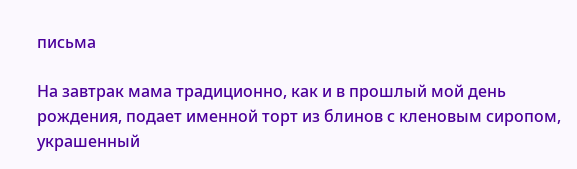письма

На завтрак мама традиционно, как и в прошлый мой день рождения, подает именной торт из блинов с кленовым сиропом, украшенный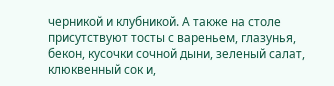черникой и клубникой. А также на столе присутствуют тосты с вареньем, глазунья, бекон, кусочки сочной дыни, зеленый салат, клюквенный сок и,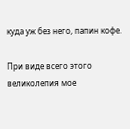куда уж без него, папин кофе.

При виде всего этого великолепия мое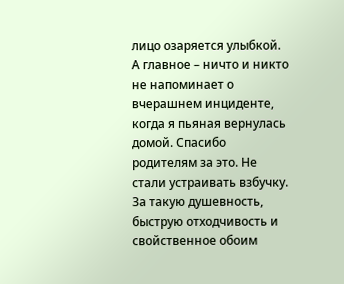лицо озаряется улыбкой. А главное – ничто и никто не напоминает о вчерашнем инциденте, когда я пьяная вернулась домой. Спасибо родителям за это. Не стали устраивать взбучку. За такую душевность, быструю отходчивость и свойственное обоим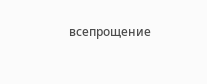всепрощение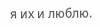я их и люблю.